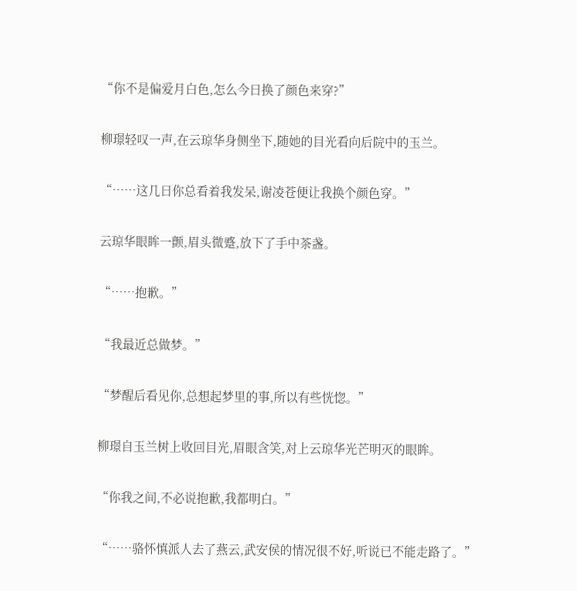“你不是偏爱月白色,怎么今日换了颜色来穿?”

柳璟轻叹一声,在云琼华身侧坐下,随她的目光看向后院中的玉兰。

“……这几日你总看着我发呆,谢凌苍便让我换个颜色穿。”

云琼华眼眸一颤,眉头微蹙,放下了手中茶盏。

“……抱歉。”

“我最近总做梦。”

“梦醒后看见你,总想起梦里的事,所以有些恍惚。”

柳璟自玉兰树上收回目光,眉眼含笑,对上云琼华光芒明灭的眼眸。

“你我之间,不必说抱歉,我都明白。”

“……骆怀慎派人去了燕云,武安侯的情况很不好,听说已不能走路了。”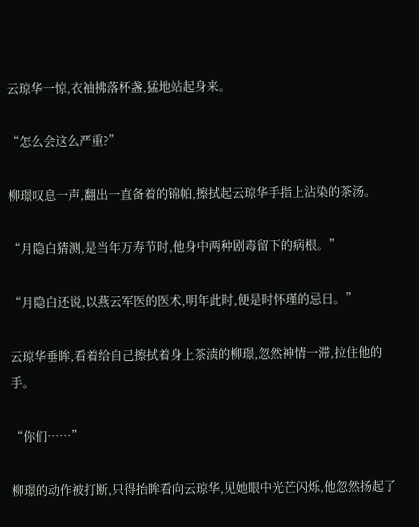云琼华一惊,衣袖拂落杯盏,猛地站起身来。

“怎么会这么严重?”

柳璟叹息一声,翻出一直备着的锦帕,擦拭起云琼华手指上沾染的茶汤。

“月隐白猜测,是当年万寿节时,他身中两种剧毒留下的病根。”

“月隐白还说,以燕云军医的医术,明年此时,便是时怀瑾的忌日。”

云琼华垂眸,看着给自己擦拭着身上茶渍的柳璟,忽然神情一滞,拉住他的手。

“你们……”

柳璟的动作被打断,只得抬眸看向云琼华,见她眼中光芒闪烁,他忽然扬起了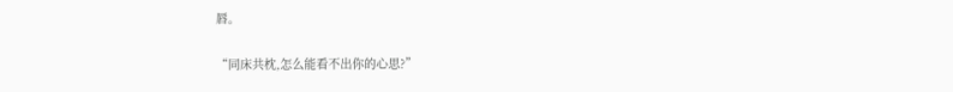唇。

“同床共枕,怎么能看不出你的心思?”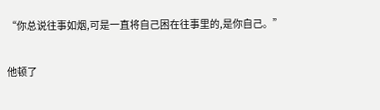“你总说往事如烟,可是一直将自己困在往事里的,是你自己。”

他顿了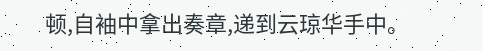顿,自袖中拿出奏章,递到云琼华手中。